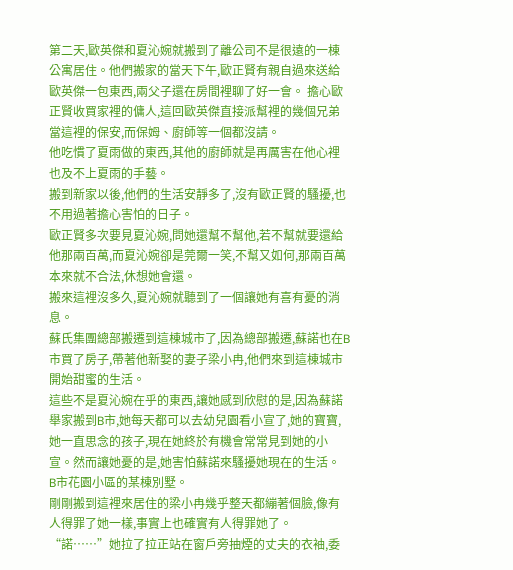第二天,歐英傑和夏沁婉就搬到了離公司不是很遠的一棟公寓居住。他們搬家的當天下午,歐正賢有親自過來送給歐英傑一包東西,兩父子還在房間裡聊了好一會。 擔心歐正賢收買家裡的傭人,這回歐英傑直接派幫裡的幾個兄弟當這裡的保安,而保姆、廚師等一個都沒請。
他吃慣了夏雨做的東西,其他的廚師就是再厲害在他心裡也及不上夏雨的手藝。
搬到新家以後,他們的生活安靜多了,沒有歐正賢的騷擾,也不用過著擔心害怕的日子。
歐正賢多次要見夏沁婉,問她還幫不幫他,若不幫就要還給他那兩百萬,而夏沁婉卻是莞爾一笑,不幫又如何,那兩百萬本來就不合法,休想她會還。
搬來這裡沒多久,夏沁婉就聽到了一個讓她有喜有憂的消息。
蘇氏集團總部搬遷到這棟城市了,因為總部搬遷,蘇諾也在B市買了房子,帶著他新娶的妻子梁小冉,他們來到這棟城市開始甜蜜的生活。
這些不是夏沁婉在乎的東西,讓她感到欣慰的是,因為蘇諾舉家搬到B市,她每天都可以去幼兒園看小宣了,她的寶寶,她一直思念的孩子,現在她終於有機會常常見到她的小宣。然而讓她憂的是,她害怕蘇諾來騷擾她現在的生活。
B市花園小區的某棟別墅。
剛剛搬到這裡來居住的梁小冉幾乎整天都繃著個臉,像有人得罪了她一樣,事實上也確實有人得罪她了。
“諾……”她拉了拉正站在窗戶旁抽煙的丈夫的衣袖,委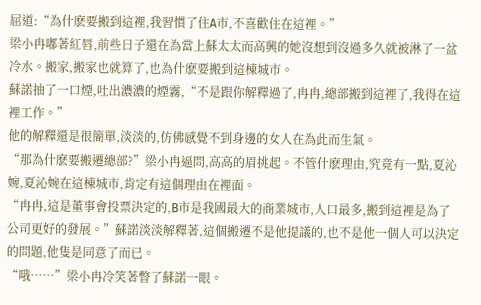屈道:“為什麽要搬到這裡,我習慣了住A市,不喜歡住在這裡。”
梁小冉嘟著紅唇,前些日子還在為當上蘇太太而高興的她沒想到沒過多久就被淋了一盆冷水。搬家,搬家也就算了,也為什麽要搬到這棟城市。
蘇諾抽了一口煙,吐出濃濃的煙霧,“不是跟你解釋過了,冉冉,總部搬到這裡了,我得在這裡工作。”
他的解釋還是很簡單,淡淡的,仿佛感覺不到身邊的女人在為此而生氣。
“那為什麽要搬遷總部?”梁小冉逼問,高高的眉挑起。不管什麽理由,究竟有一點,夏沁婉,夏沁婉在這棟城市,肯定有這個理由在裡面。
“冉冉,這是董事會投票決定的,B市是我國最大的商業城市,人口最多,搬到這裡是為了公司更好的發展。”蘇諾淡淡解釋著,這個搬遷不是他提議的,也不是他一個人可以決定的問題,他隻是同意了而已。
“哦……”梁小冉冷笑著瞥了蘇諾一眼。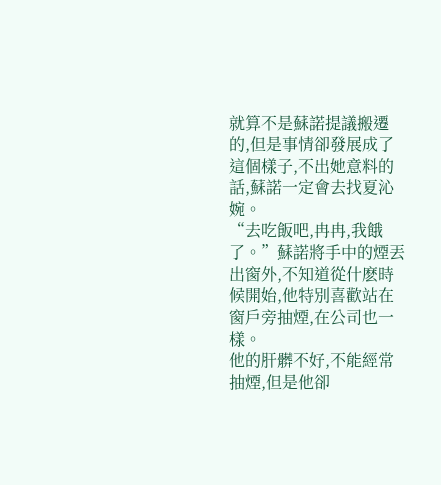就算不是蘇諾提議搬遷的,但是事情卻發展成了這個樣子,不出她意料的話,蘇諾一定會去找夏沁婉。
“去吃飯吧,冉冉,我餓了。”蘇諾將手中的煙丟出窗外,不知道從什麽時候開始,他特別喜歡站在窗戶旁抽煙,在公司也一樣。
他的肝髒不好,不能經常抽煙,但是他卻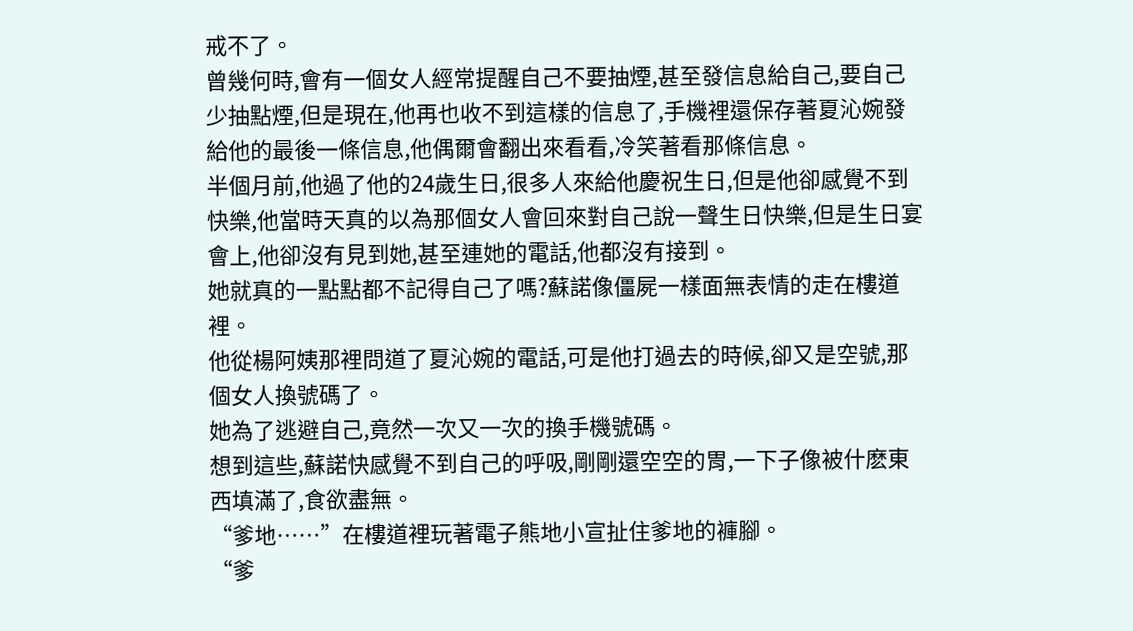戒不了。
曾幾何時,會有一個女人經常提醒自己不要抽煙,甚至發信息給自己,要自己少抽點煙,但是現在,他再也收不到這樣的信息了,手機裡還保存著夏沁婉發給他的最後一條信息,他偶爾會翻出來看看,冷笑著看那條信息。
半個月前,他過了他的24歲生日,很多人來給他慶祝生日,但是他卻感覺不到快樂,他當時天真的以為那個女人會回來對自己說一聲生日快樂,但是生日宴會上,他卻沒有見到她,甚至連她的電話,他都沒有接到。
她就真的一點點都不記得自己了嗎?蘇諾像僵屍一樣面無表情的走在樓道裡。
他從楊阿姨那裡問道了夏沁婉的電話,可是他打過去的時候,卻又是空號,那個女人換號碼了。
她為了逃避自己,竟然一次又一次的換手機號碼。
想到這些,蘇諾快感覺不到自己的呼吸,剛剛還空空的胃,一下子像被什麽東西填滿了,食欲盡無。
“爹地……”在樓道裡玩著電子熊地小宣扯住爹地的褲腳。
“爹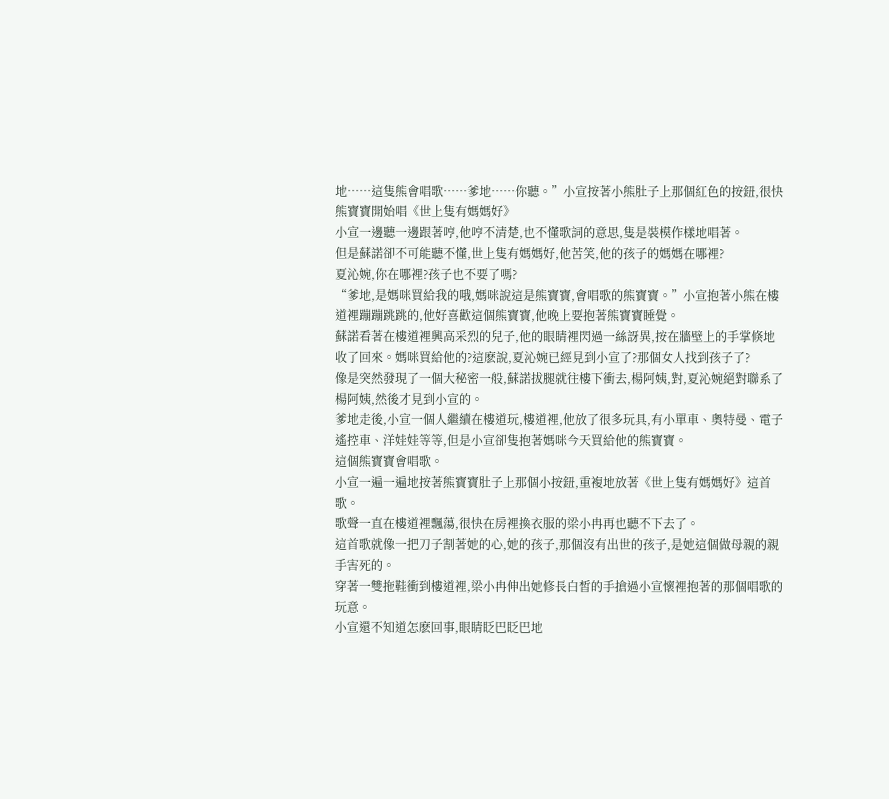地……這隻熊會唱歌……爹地……你聽。”小宣按著小熊肚子上那個紅色的按鈕,很快熊寶寶開始唱《世上隻有媽媽好》
小宣一邊聽一邊跟著哼,他哼不清楚,也不懂歌詞的意思,隻是裝模作樣地唱著。
但是蘇諾卻不可能聽不懂,世上隻有媽媽好,他苦笑,他的孩子的媽媽在哪裡?
夏沁婉,你在哪裡?孩子也不要了嗎?
“爹地,是媽咪買給我的哦,媽咪說這是熊寶寶,會唱歌的熊寶寶。”小宣抱著小熊在樓道裡蹦蹦跳跳的,他好喜歡這個熊寶寶,他晚上要抱著熊寶寶睡覺。
蘇諾看著在樓道裡興高采烈的兒子,他的眼睛裡閃過一絲訝異,按在牆壁上的手掌倏地收了回來。媽咪買給他的?這麽說,夏沁婉已經見到小宣了?那個女人找到孩子了?
像是突然發現了一個大秘密一般,蘇諾拔腿就往樓下衝去,楊阿姨,對,夏沁婉絕對聯系了楊阿姨,然後才見到小宣的。
爹地走後,小宣一個人繼續在樓道玩,樓道裡,他放了很多玩具,有小單車、奧特曼、電子遙控車、洋娃娃等等,但是小宣卻隻抱著媽咪今天買給他的熊寶寶。
這個熊寶寶會唱歌。
小宣一遍一遍地按著熊寶寶肚子上那個小按鈕,重複地放著《世上隻有媽媽好》這首歌。
歌聲一直在樓道裡飄蕩,很快在房裡換衣服的梁小冉再也聽不下去了。
這首歌就像一把刀子割著她的心,她的孩子,那個沒有出世的孩子,是她這個做母親的親手害死的。
穿著一雙拖鞋衝到樓道裡,梁小冉伸出她修長白皙的手搶過小宣懷裡抱著的那個唱歌的玩意。
小宣還不知道怎麽回事,眼睛眨巴眨巴地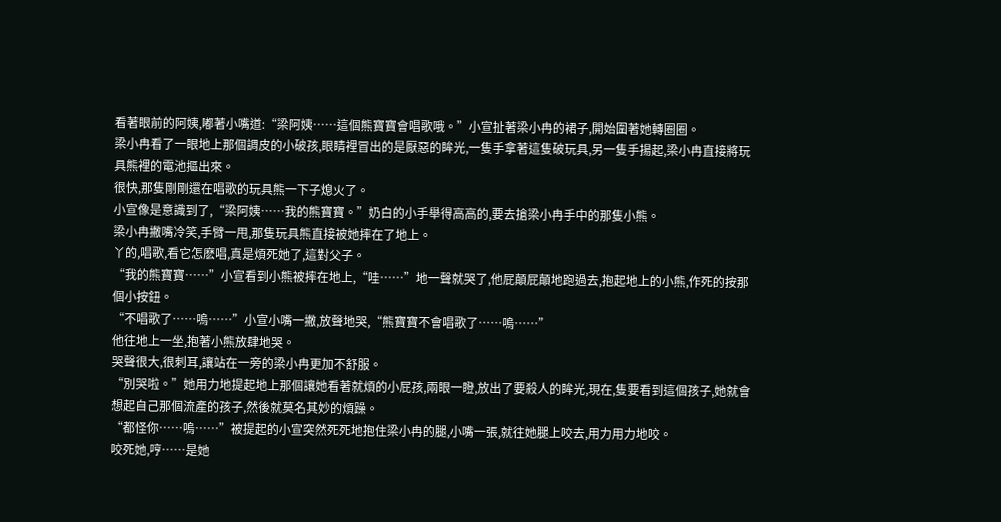看著眼前的阿姨,嘟著小嘴道:“梁阿姨……這個熊寶寶會唱歌哦。”小宣扯著梁小冉的裙子,開始圍著她轉圈圈。
梁小冉看了一眼地上那個調皮的小破孩,眼睛裡冒出的是厭惡的眸光,一隻手拿著這隻破玩具,另一隻手揚起,梁小冉直接將玩具熊裡的電池摳出來。
很快,那隻剛剛還在唱歌的玩具熊一下子熄火了。
小宣像是意識到了,“梁阿姨……我的熊寶寶。”奶白的小手舉得高高的,要去搶梁小冉手中的那隻小熊。
梁小冉撇嘴冷笑,手臂一甩,那隻玩具熊直接被她摔在了地上。
丫的,唱歌,看它怎麽唱,真是煩死她了,這對父子。
“我的熊寶寶……”小宣看到小熊被摔在地上,“哇……”地一聲就哭了,他屁顛屁顛地跑過去,抱起地上的小熊,作死的按那個小按鈕。
“不唱歌了……嗚……”小宣小嘴一撇,放聲地哭,“熊寶寶不會唱歌了……嗚……”
他往地上一坐,抱著小熊放肆地哭。
哭聲很大,很刺耳,讓站在一旁的梁小冉更加不舒服。
“別哭啦。”她用力地提起地上那個讓她看著就煩的小屁孩,兩眼一瞪,放出了要殺人的眸光,現在,隻要看到這個孩子,她就會想起自己那個流產的孩子,然後就莫名其妙的煩躁。
“都怪你……嗚……”被提起的小宣突然死死地抱住梁小冉的腿,小嘴一張,就往她腿上咬去,用力用力地咬。
咬死她,哼……是她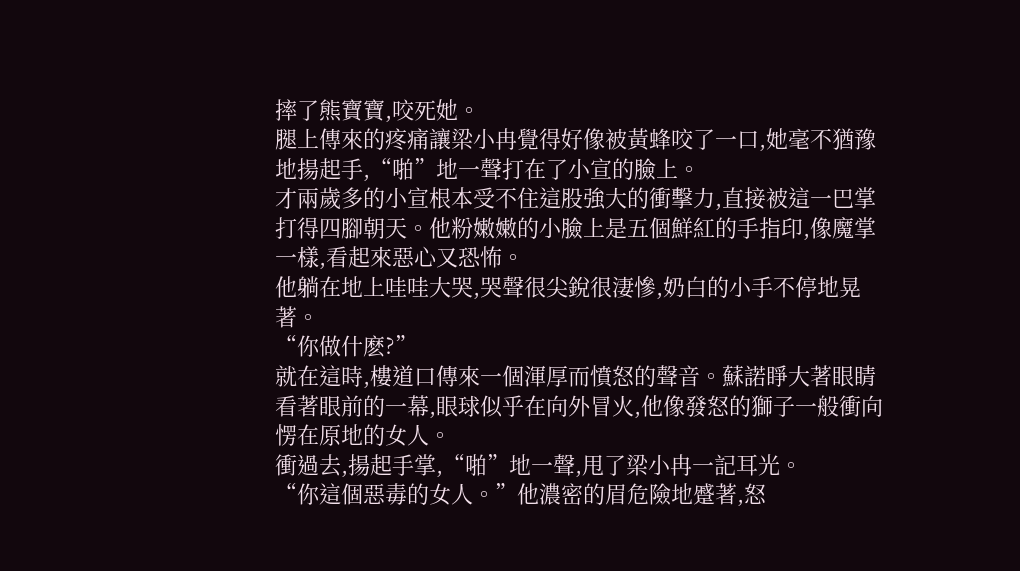摔了熊寶寶,咬死她。
腿上傳來的疼痛讓梁小冉覺得好像被黃蜂咬了一口,她毫不猶豫地揚起手,“啪”地一聲打在了小宣的臉上。
才兩歲多的小宣根本受不住這股強大的衝擊力,直接被這一巴掌打得四腳朝天。他粉嫩嫩的小臉上是五個鮮紅的手指印,像魔掌一樣,看起來惡心又恐怖。
他躺在地上哇哇大哭,哭聲很尖銳很淒慘,奶白的小手不停地晃著。
“你做什麽?”
就在這時,樓道口傳來一個渾厚而憤怒的聲音。蘇諾睜大著眼睛看著眼前的一幕,眼球似乎在向外冒火,他像發怒的獅子一般衝向愣在原地的女人。
衝過去,揚起手掌,“啪”地一聲,甩了梁小冉一記耳光。
“你這個惡毒的女人。”他濃密的眉危險地蹙著,怒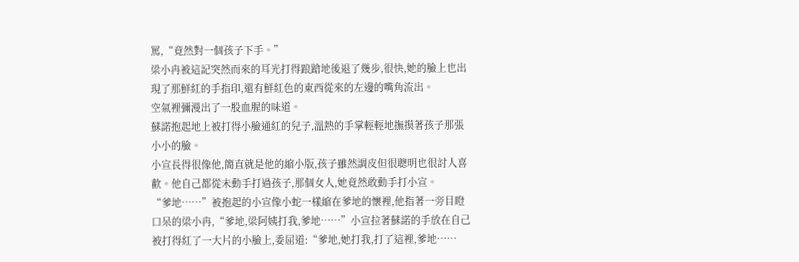罵,“竟然對一個孩子下手。”
梁小冉被這記突然而來的耳光打得踉蹌地後退了幾步,很快,她的臉上也出現了那鮮紅的手指印,還有鮮紅色的東西從來的左邊的嘴角流出。
空氣裡彌漫出了一股血腥的味道。
蘇諾抱起地上被打得小臉通紅的兒子,溫熱的手掌輕輕地撫摸著孩子那張小小的臉。
小宣長得很像他,簡直就是他的縮小版,孩子雖然調皮但很聰明也很討人喜歡。他自己都從未動手打過孩子,那個女人,她竟然敢動手打小宣。
“爹地……”被抱起的小宣像小蛇一樣縮在爹地的懷裡,他指著一旁目瞪口呆的梁小冉,“爹地,梁阿姨打我,爹地……”小宣拉著蘇諾的手放在自己被打得紅了一大片的小臉上,委屈道:“爹地,她打我,打了這裡,爹地……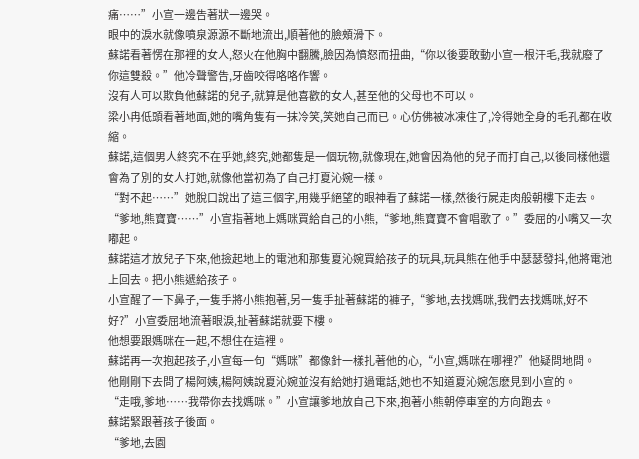痛……”小宣一邊告著狀一邊哭。
眼中的淚水就像噴泉源源不斷地流出,順著他的臉頰滑下。
蘇諾看著愣在那裡的女人,怒火在他胸中翻騰,臉因為憤怒而扭曲,“你以後要敢動小宣一根汗毛,我就廢了你這雙殺。”他冷聲警告,牙齒咬得咯咯作響。
沒有人可以欺負他蘇諾的兒子,就算是他喜歡的女人,甚至他的父母也不可以。
梁小冉低頭看著地面,她的嘴角隻有一抹冷笑,笑她自己而已。心仿佛被冰凍住了,冷得她全身的毛孔都在收縮。
蘇諾,這個男人終究不在乎她,終究,她都隻是一個玩物,就像現在,她會因為他的兒子而打自己,以後同樣他還會為了別的女人打她,就像他當初為了自己打夏沁婉一樣。
“對不起……”她脫口說出了這三個字,用幾乎絕望的眼神看了蘇諾一樣,然後行屍走肉般朝樓下走去。
“爹地,熊寶寶……”小宣指著地上媽咪買給自己的小熊,“爹地,熊寶寶不會唱歌了。”委屈的小嘴又一次嘟起。
蘇諾這才放兒子下來,他撿起地上的電池和那隻夏沁婉買給孩子的玩具,玩具熊在他手中瑟瑟發抖,他將電池上回去。把小熊遞給孩子。
小宣醒了一下鼻子,一隻手將小熊抱著,另一隻手扯著蘇諾的褲子,“爹地,去找媽咪,我們去找媽咪,好不好?”小宣委屈地流著眼淚,扯著蘇諾就要下樓。
他想要跟媽咪在一起,不想住在這裡。
蘇諾再一次抱起孩子,小宣每一句“媽咪”都像針一樣扎著他的心,“小宣,媽咪在哪裡?”他疑問地問。
他剛剛下去問了楊阿姨,楊阿姨說夏沁婉並沒有給她打過電話,她也不知道夏沁婉怎麽見到小宣的。
“走哦,爹地……我帶你去找媽咪。”小宣讓爹地放自己下來,抱著小熊朝停車室的方向跑去。
蘇諾緊跟著孩子後面。
“爹地,去園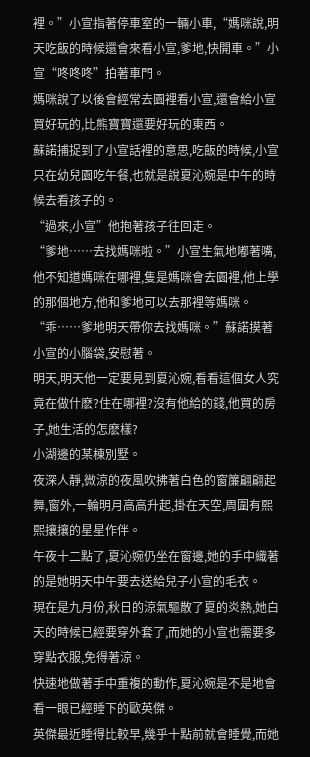裡。”小宣指著停車室的一輛小車,“媽咪說,明天吃飯的時候還會來看小宣,爹地,快開車。”小宣“咚咚咚”拍著車門。
媽咪說了以後會經常去園裡看小宣,還會給小宣買好玩的,比熊寶寶還要好玩的東西。
蘇諾捕捉到了小宣話裡的意思,吃飯的時候,小宣只在幼兒園吃午餐,也就是說夏沁婉是中午的時候去看孩子的。
“過來,小宣”他抱著孩子往回走。
“爹地……去找媽咪啦。”小宣生氣地嘟著嘴,他不知道媽咪在哪裡,隻是媽咪會去園裡,他上學的那個地方,他和爹地可以去那裡等媽咪。
“乖……爹地明天帶你去找媽咪。”蘇諾摸著小宣的小腦袋,安慰著。
明天,明天他一定要見到夏沁婉,看看這個女人究竟在做什麽?住在哪裡?沒有他給的錢,他買的房子,她生活的怎麽樣?
小湖邊的某棟別墅。
夜深人靜,微涼的夜風吹拂著白色的窗簾翩翩起舞,窗外,一輪明月高高升起,掛在天空,周圍有熙熙攘攘的星星作伴。
午夜十二點了,夏沁婉仍坐在窗邊,她的手中織著的是她明天中午要去送給兒子小宣的毛衣。
現在是九月份,秋日的涼氣驅散了夏的炎熱,她白天的時候已經要穿外套了,而她的小宣也需要多穿點衣服,免得著涼。
快速地做著手中重複的動作,夏沁婉是不是地會看一眼已經睡下的歐英傑。
英傑最近睡得比較早,幾乎十點前就會睡覺,而她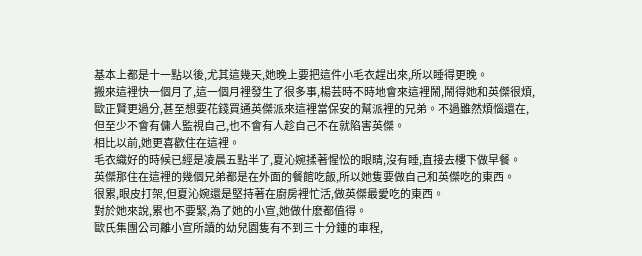基本上都是十一點以後,尤其這幾天,她晚上要把這件小毛衣趕出來,所以睡得更晚。
搬來這裡快一個月了,這一個月裡發生了很多事,楊芸時不時地會來這裡鬧,鬧得她和英傑很煩,歐正賢更過分,甚至想要花錢買通英傑派來這裡當保安的幫派裡的兄弟。不過雖然煩惱還在,但至少不會有傭人監視自己,也不會有人趁自己不在就陷害英傑。
相比以前,她更喜歡住在這裡。
毛衣織好的時候已經是凌晨五點半了,夏沁婉揉著惺忪的眼睛,沒有睡,直接去樓下做早餐。
英傑那住在這裡的幾個兄弟都是在外面的餐館吃飯,所以她隻要做自己和英傑吃的東西。
很累,眼皮打架,但夏沁婉還是堅持著在廚房裡忙活,做英傑最愛吃的東西。
對於她來說,累也不要緊,為了她的小宣,她做什麽都值得。
歐氏集團公司離小宣所讀的幼兒園隻有不到三十分鍾的車程,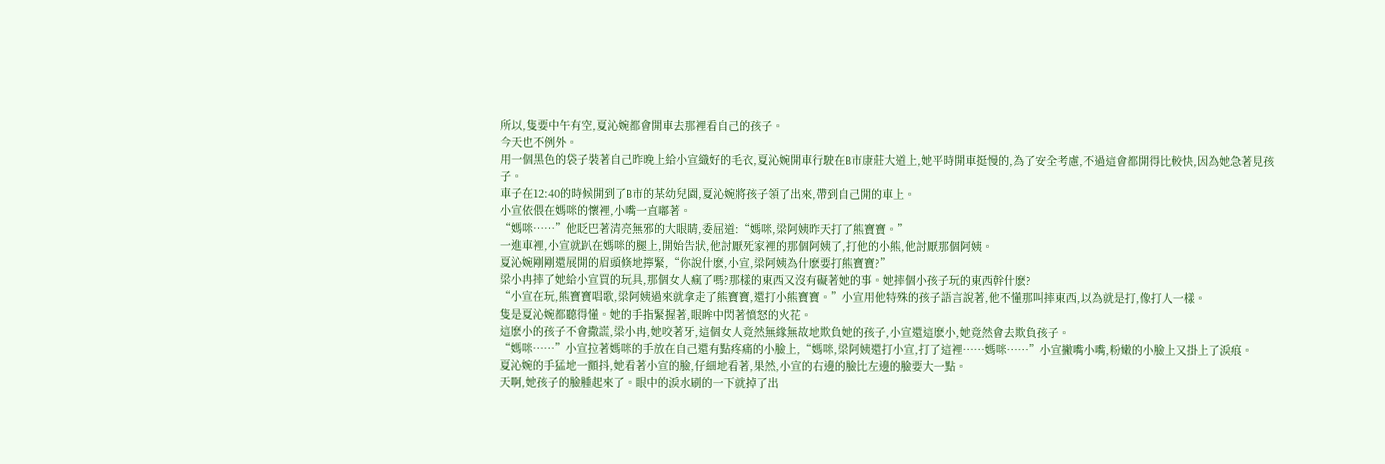所以,隻要中午有空,夏沁婉都會開車去那裡看自己的孩子。
今天也不例外。
用一個黑色的袋子裝著自己昨晚上給小宣織好的毛衣,夏沁婉開車行駛在B市康莊大道上,她平時開車挺慢的,為了安全考慮,不過這會都開得比較快,因為她急著見孩子。
車子在12:40的時候開到了B市的某幼兒園,夏沁婉將孩子領了出來,帶到自己開的車上。
小宣依偎在媽咪的懷裡,小嘴一直嘟著。
“媽咪……”他眨巴著清亮無邪的大眼睛,委屈道:“媽咪,梁阿姨昨天打了熊寶寶。”
一進車裡,小宣就趴在媽咪的腿上,開始告狀,他討厭死家裡的那個阿姨了,打他的小熊,他討厭那個阿姨。
夏沁婉剛剛還展開的眉頭倏地擰緊,“你說什麽,小宣,梁阿姨為什麽要打熊寶寶?”
梁小冉摔了她給小宣買的玩具,那個女人瘋了嗎?那樣的東西又沒有礙著她的事。她摔個小孩子玩的東西幹什麽?
“小宣在玩,熊寶寶唱歌,梁阿姨過來就拿走了熊寶寶,還打小熊寶寶。”小宣用他特殊的孩子語言說著,他不懂那叫摔東西,以為就是打,像打人一樣。
隻是夏沁婉都聽得懂。她的手指緊握著,眼眸中閃著憤怒的火花。
這麽小的孩子不會撒謊,梁小冉,她咬著牙,這個女人竟然無緣無故地欺負她的孩子,小宣還這麽小,她竟然會去欺負孩子。
“媽咪……”小宣拉著媽咪的手放在自己還有點疼痛的小臉上,“媽咪,梁阿姨還打小宣,打了這裡……媽咪……”小宣撇嘴小嘴,粉嫩的小臉上又掛上了淚痕。
夏沁婉的手猛地一顫抖,她看著小宣的臉,仔細地看著,果然,小宣的右邊的臉比左邊的臉要大一點。
天啊,她孩子的臉腫起來了。眼中的淚水刷的一下就掉了出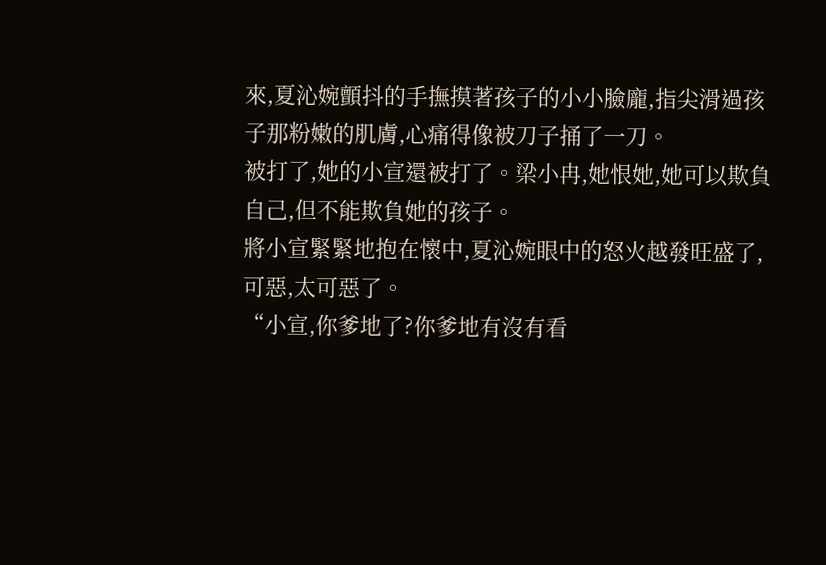來,夏沁婉顫抖的手撫摸著孩子的小小臉龐,指尖滑過孩子那粉嫩的肌膚,心痛得像被刀子捅了一刀。
被打了,她的小宣還被打了。梁小冉,她恨她,她可以欺負自己,但不能欺負她的孩子。
將小宣緊緊地抱在懷中,夏沁婉眼中的怒火越發旺盛了,可惡,太可惡了。
“小宣,你爹地了?你爹地有沒有看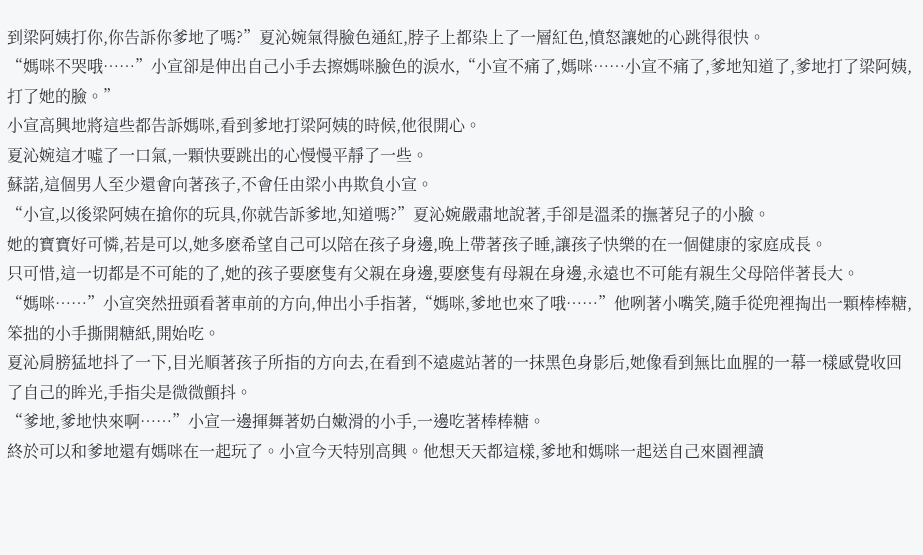到梁阿姨打你,你告訴你爹地了嗎?”夏沁婉氣得臉色通紅,脖子上都染上了一層紅色,憤怒讓她的心跳得很快。
“媽咪不哭哦……”小宣卻是伸出自己小手去擦媽咪臉色的淚水,“小宣不痛了,媽咪……小宣不痛了,爹地知道了,爹地打了梁阿姨,打了她的臉。”
小宣高興地將這些都告訴媽咪,看到爹地打梁阿姨的時候,他很開心。
夏沁婉這才噓了一口氣,一顆快要跳出的心慢慢平靜了一些。
蘇諾,這個男人至少還會向著孩子,不會任由梁小冉欺負小宣。
“小宣,以後梁阿姨在搶你的玩具,你就告訴爹地,知道嗎?”夏沁婉嚴肅地說著,手卻是溫柔的撫著兒子的小臉。
她的寶寶好可憐,若是可以,她多麽希望自己可以陪在孩子身邊,晚上帶著孩子睡,讓孩子快樂的在一個健康的家庭成長。
只可惜,這一切都是不可能的了,她的孩子要麽隻有父親在身邊,要麽隻有母親在身邊,永遠也不可能有親生父母陪伴著長大。
“媽咪……”小宣突然扭頭看著車前的方向,伸出小手指著,“媽咪,爹地也來了哦……”他咧著小嘴笑,隨手從兜裡掏出一顆棒棒糖,笨拙的小手撕開糖紙,開始吃。
夏沁肩膀猛地抖了一下,目光順著孩子所指的方向去,在看到不遠處站著的一抹黑色身影后,她像看到無比血腥的一幕一樣感覺收回了自己的眸光,手指尖是微微顫抖。
“爹地,爹地快來啊……”小宣一邊揮舞著奶白嫩滑的小手,一邊吃著棒棒糖。
終於可以和爹地還有媽咪在一起玩了。小宣今天特別高興。他想天天都這樣,爹地和媽咪一起送自己來園裡讀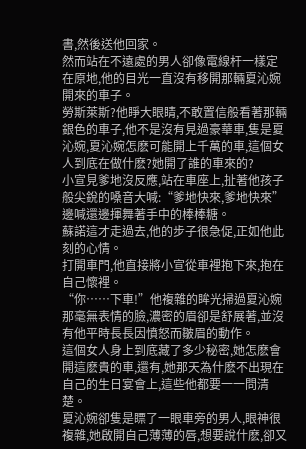書,然後送他回家。
然而站在不遠處的男人卻像電線杆一樣定在原地,他的目光一直沒有移開那輛夏沁婉開來的車子。
勞斯萊斯?他睜大眼睛,不敢置信般看著那輛銀色的車子,他不是沒有見過豪華車,隻是夏沁婉,夏沁婉怎麽可能開上千萬的車,這個女人到底在做什麽?她開了誰的車來的?
小宣見爹地沒反應,站在車座上,扯著他孩子般尖銳的嗓音大喊:“爹地快來,爹地快來”邊喊還邊揮舞著手中的棒棒糖。
蘇諾這才走過去,他的步子很急促,正如他此刻的心情。
打開車門,他直接將小宣從車裡抱下來,抱在自己懷裡。
“你……下車!”他複雜的眸光掃過夏沁婉那毫無表情的臉,濃密的眉卻是舒展著,並沒有他平時長長因憤怒而皺眉的動作。
這個女人身上到底藏了多少秘密,她怎麽會開這麽貴的車,還有,她那天為什麽不出現在自己的生日宴會上,這些他都要一一問清楚。
夏沁婉卻隻是瞟了一眼車旁的男人,眼神很複雜,她啟開自己薄薄的唇,想要說什麽,卻又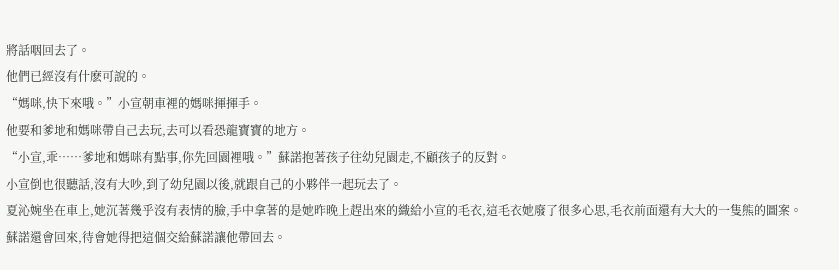將話咽回去了。
他們已經沒有什麽可說的。
“媽咪,快下來哦。”小宣朝車裡的媽咪揮揮手。
他要和爹地和媽咪帶自己去玩,去可以看恐龍寶寶的地方。
“小宣,乖……爹地和媽咪有點事,你先回園裡哦。”蘇諾抱著孩子往幼兒園走,不顧孩子的反對。
小宣倒也很聽話,沒有大吵,到了幼兒園以後,就跟自己的小夥伴一起玩去了。
夏沁婉坐在車上,她沉著幾乎沒有表情的臉,手中拿著的是她昨晚上趕出來的織給小宣的毛衣,這毛衣她廢了很多心思,毛衣前面還有大大的一隻熊的圖案。
蘇諾還會回來,待會她得把這個交給蘇諾讓他帶回去。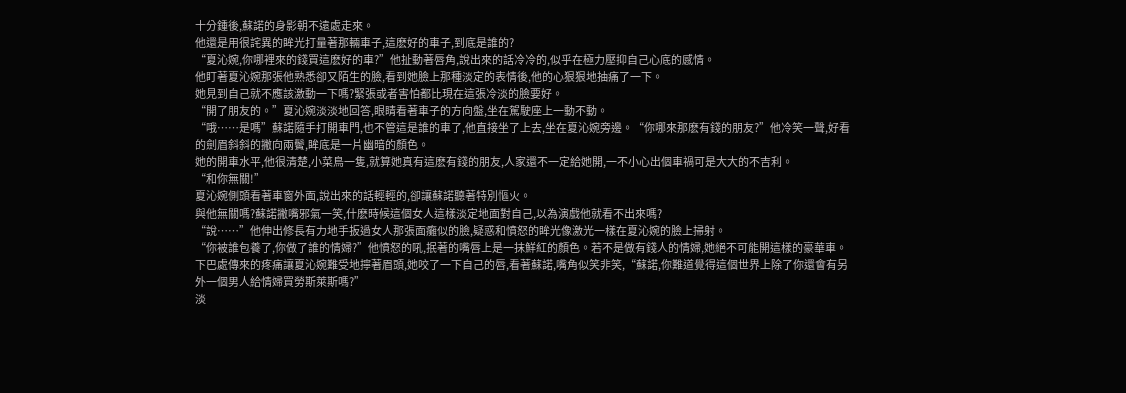十分鍾後,蘇諾的身影朝不遠處走來。
他還是用很詫異的眸光打量著那輛車子,這麽好的車子,到底是誰的?
“夏沁婉,你哪裡來的錢買這麽好的車?”他扯動著唇角,說出來的話冷冷的,似乎在極力壓抑自己心底的感情。
他盯著夏沁婉那張他熟悉卻又陌生的臉,看到她臉上那種淡定的表情後,他的心狠狠地抽痛了一下。
她見到自己就不應該激動一下嗎?緊張或者害怕都比現在這張冷淡的臉要好。
“開了朋友的。”夏沁婉淡淡地回答,眼睛看著車子的方向盤,坐在駕駛座上一動不動。
“哦……是嗎”蘇諾隨手打開車門,也不管這是誰的車了,他直接坐了上去,坐在夏沁婉旁邊。“你哪來那麽有錢的朋友?”他冷笑一聲,好看的劍眉斜斜的撇向兩鬢,眸底是一片幽暗的顏色。
她的開車水平,他很清楚,小菜鳥一隻,就算她真有這麽有錢的朋友,人家還不一定給她開,一不小心出個車禍可是大大的不吉利。
“和你無關!”
夏沁婉側頭看著車窗外面,說出來的話輕輕的,卻讓蘇諾聽著特別慪火。
與他無關嗎?蘇諾撇嘴邪氣一笑,什麽時候這個女人這樣淡定地面對自己,以為演戲他就看不出來嗎?
“說……”他伸出修長有力地手扳過女人那張面癱似的臉,疑惑和憤怒的眸光像激光一樣在夏沁婉的臉上掃射。
“你被誰包養了,你做了誰的情婦?”他憤怒的吼,抿著的嘴唇上是一抹鮮紅的顏色。若不是做有錢人的情婦,她絕不可能開這樣的豪華車。
下巴處傳來的疼痛讓夏沁婉難受地擰著眉頭,她咬了一下自己的唇,看著蘇諾,嘴角似笑非笑,“蘇諾,你難道覺得這個世界上除了你還會有另外一個男人給情婦買勞斯萊斯嗎?”
淡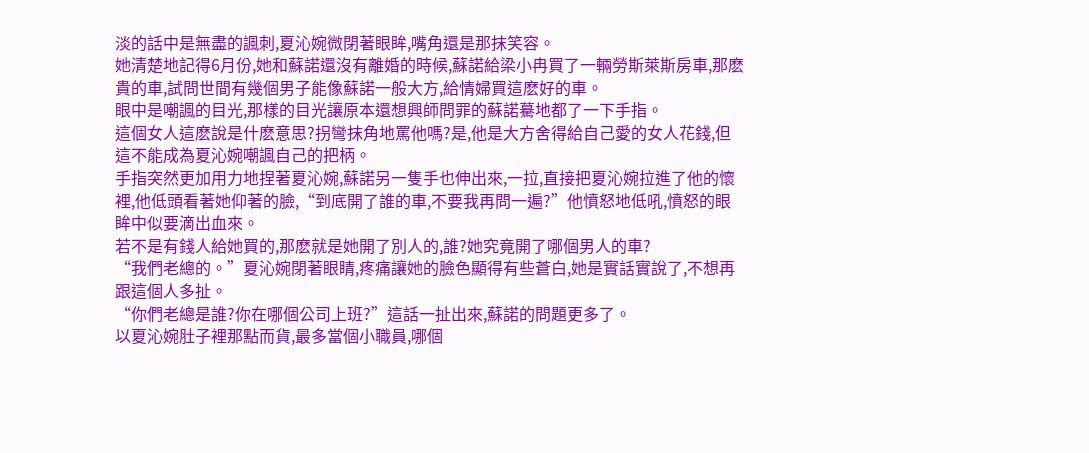淡的話中是無盡的諷刺,夏沁婉微閉著眼眸,嘴角還是那抹笑容。
她清楚地記得6月份,她和蘇諾還沒有離婚的時候,蘇諾給梁小冉買了一輛勞斯萊斯房車,那麽貴的車,試問世間有幾個男子能像蘇諾一般大方,給情婦買這麽好的車。
眼中是嘲諷的目光,那樣的目光讓原本還想興師問罪的蘇諾驀地都了一下手指。
這個女人這麽說是什麽意思?拐彎抹角地罵他嗎?是,他是大方舍得給自己愛的女人花錢,但這不能成為夏沁婉嘲諷自己的把柄。
手指突然更加用力地捏著夏沁婉,蘇諾另一隻手也伸出來,一拉,直接把夏沁婉拉進了他的懷裡,他低頭看著她仰著的臉,“到底開了誰的車,不要我再問一遍?”他憤怒地低吼,憤怒的眼眸中似要滴出血來。
若不是有錢人給她買的,那麽就是她開了別人的,誰?她究竟開了哪個男人的車?
“我們老總的。”夏沁婉閉著眼睛,疼痛讓她的臉色顯得有些蒼白,她是實話實說了,不想再跟這個人多扯。
“你們老總是誰?你在哪個公司上班?”這話一扯出來,蘇諾的問題更多了。
以夏沁婉肚子裡那點而貨,最多當個小職員,哪個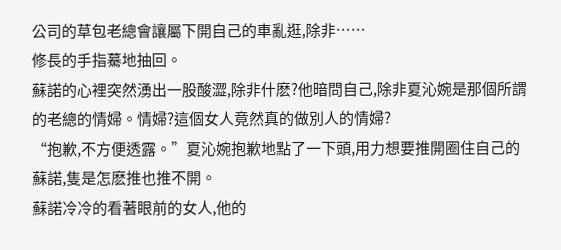公司的草包老總會讓屬下開自己的車亂逛,除非……
修長的手指驀地抽回。
蘇諾的心裡突然湧出一股酸澀,除非什麽?他暗問自己,除非夏沁婉是那個所謂的老總的情婦。情婦?這個女人竟然真的做別人的情婦?
“抱歉,不方便透露。”夏沁婉抱歉地點了一下頭,用力想要推開圈住自己的蘇諾,隻是怎麽推也推不開。
蘇諾冷冷的看著眼前的女人,他的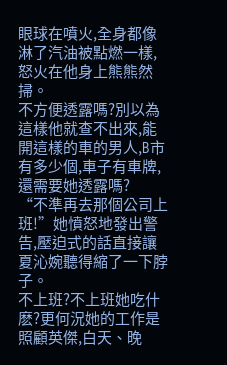眼球在噴火,全身都像淋了汽油被點燃一樣,怒火在他身上熊熊然掃。
不方便透露嗎?別以為這樣他就查不出來,能開這樣的車的男人,B市有多少個,車子有車牌,還需要她透露嗎?
“不準再去那個公司上班!”她憤怒地發出警告,壓迫式的話直接讓夏沁婉聽得縮了一下脖子。
不上班?不上班她吃什麽?更何況她的工作是照顧英傑,白天、晚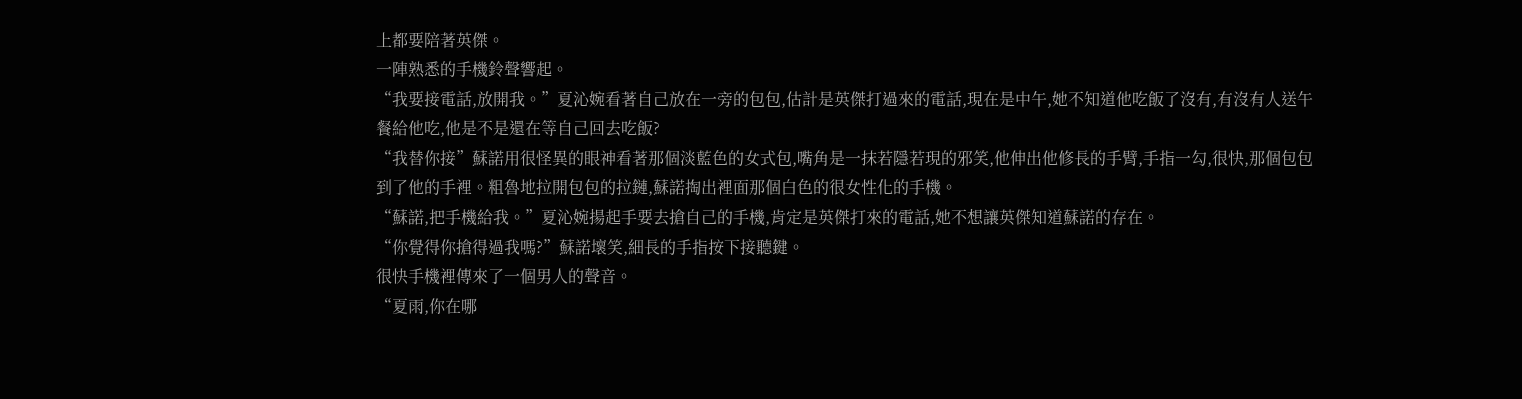上都要陪著英傑。
一陣熟悉的手機鈴聲響起。
“我要接電話,放開我。”夏沁婉看著自己放在一旁的包包,估計是英傑打過來的電話,現在是中午,她不知道他吃飯了沒有,有沒有人送午餐給他吃,他是不是還在等自己回去吃飯?
“我替你接”蘇諾用很怪異的眼神看著那個淡藍色的女式包,嘴角是一抹若隱若現的邪笑,他伸出他修長的手臂,手指一勾,很快,那個包包到了他的手裡。粗魯地拉開包包的拉鏈,蘇諾掏出裡面那個白色的很女性化的手機。
“蘇諾,把手機給我。”夏沁婉揚起手要去搶自己的手機,肯定是英傑打來的電話,她不想讓英傑知道蘇諾的存在。
“你覺得你搶得過我嗎?”蘇諾壞笑,細長的手指按下接聽鍵。
很快手機裡傳來了一個男人的聲音。
“夏雨,你在哪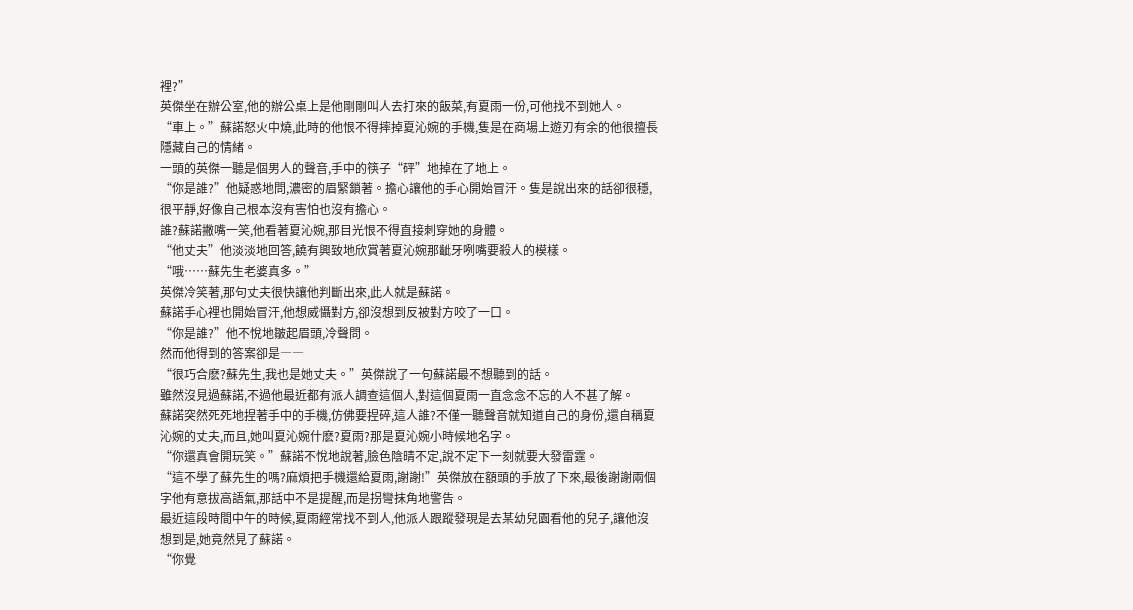裡?”
英傑坐在辦公室,他的辦公桌上是他剛剛叫人去打來的飯菜,有夏雨一份,可他找不到她人。
“車上。”蘇諾怒火中燒,此時的他恨不得摔掉夏沁婉的手機,隻是在商場上遊刃有余的他很擅長隱藏自己的情緒。
一頭的英傑一聽是個男人的聲音,手中的筷子“砰”地掉在了地上。
“你是誰?”他疑惑地問,濃密的眉緊鎖著。擔心讓他的手心開始冒汗。隻是說出來的話卻很穩,很平靜,好像自己根本沒有害怕也沒有擔心。
誰?蘇諾撇嘴一笑,他看著夏沁婉,那目光恨不得直接刺穿她的身體。
“他丈夫”他淡淡地回答,饒有興致地欣賞著夏沁婉那齜牙咧嘴要殺人的模樣。
“哦……蘇先生老婆真多。”
英傑冷笑著,那句丈夫很快讓他判斷出來,此人就是蘇諾。
蘇諾手心裡也開始冒汗,他想威懾對方,卻沒想到反被對方咬了一口。
“你是誰?”他不悅地皺起眉頭,冷聲問。
然而他得到的答案卻是――
“很巧合麽?蘇先生,我也是她丈夫。”英傑說了一句蘇諾最不想聽到的話。
雖然沒見過蘇諾,不過他最近都有派人調查這個人,對這個夏雨一直念念不忘的人不甚了解。
蘇諾突然死死地捏著手中的手機,仿佛要捏碎,這人誰?不僅一聽聲音就知道自己的身份,還自稱夏沁婉的丈夫,而且,她叫夏沁婉什麽?夏雨?那是夏沁婉小時候地名字。
“你還真會開玩笑。”蘇諾不悅地說著,臉色陰晴不定,說不定下一刻就要大發雷霆。
“這不學了蘇先生的嗎?麻煩把手機還給夏雨,謝謝!”英傑放在額頭的手放了下來,最後謝謝兩個字他有意拔高語氣,那話中不是提醒,而是拐彎抹角地警告。
最近這段時間中午的時候,夏雨經常找不到人,他派人跟蹤發現是去某幼兒園看他的兒子,讓他沒想到是,她竟然見了蘇諾。
“你覺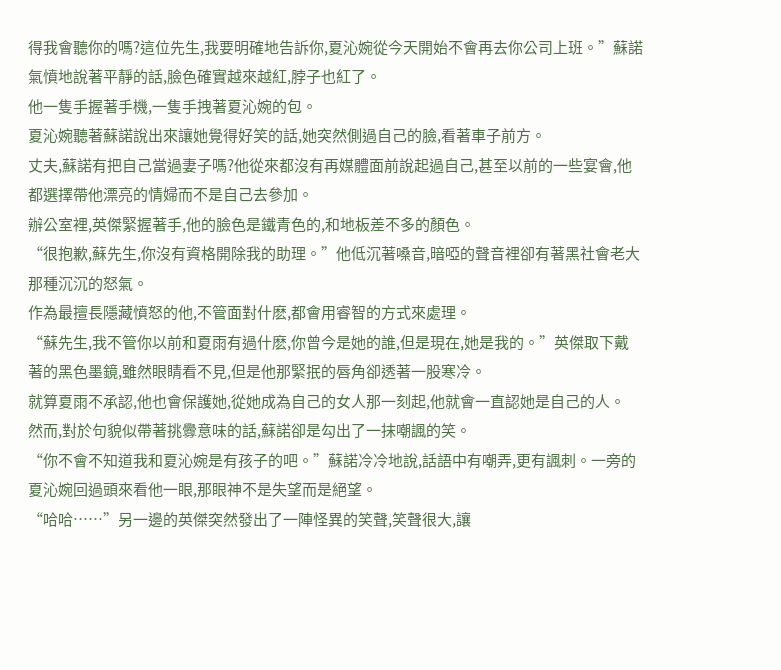得我會聽你的嗎?這位先生,我要明確地告訴你,夏沁婉從今天開始不會再去你公司上班。”蘇諾氣憤地說著平靜的話,臉色確實越來越紅,脖子也紅了。
他一隻手握著手機,一隻手拽著夏沁婉的包。
夏沁婉聽著蘇諾說出來讓她覺得好笑的話,她突然側過自己的臉,看著車子前方。
丈夫,蘇諾有把自己當過妻子嗎?他從來都沒有再媒體面前說起過自己,甚至以前的一些宴會,他都選擇帶他漂亮的情婦而不是自己去參加。
辦公室裡,英傑緊握著手,他的臉色是鐵青色的,和地板差不多的顏色。
“很抱歉,蘇先生,你沒有資格開除我的助理。”他低沉著嗓音,暗啞的聲音裡卻有著黑社會老大那種沉沉的怒氣。
作為最擅長隱藏憤怒的他,不管面對什麽,都會用睿智的方式來處理。
“蘇先生,我不管你以前和夏雨有過什麽,你曾今是她的誰,但是現在,她是我的。”英傑取下戴著的黑色墨鏡,雖然眼睛看不見,但是他那緊抿的唇角卻透著一股寒冷。
就算夏雨不承認,他也會保護她,從她成為自己的女人那一刻起,他就會一直認她是自己的人。
然而,對於句貌似帶著挑釁意味的話,蘇諾卻是勾出了一抹嘲諷的笑。
“你不會不知道我和夏沁婉是有孩子的吧。”蘇諾冷冷地說,話語中有嘲弄,更有諷刺。一旁的夏沁婉回過頭來看他一眼,那眼神不是失望而是絕望。
“哈哈……”另一邊的英傑突然發出了一陣怪異的笑聲,笑聲很大,讓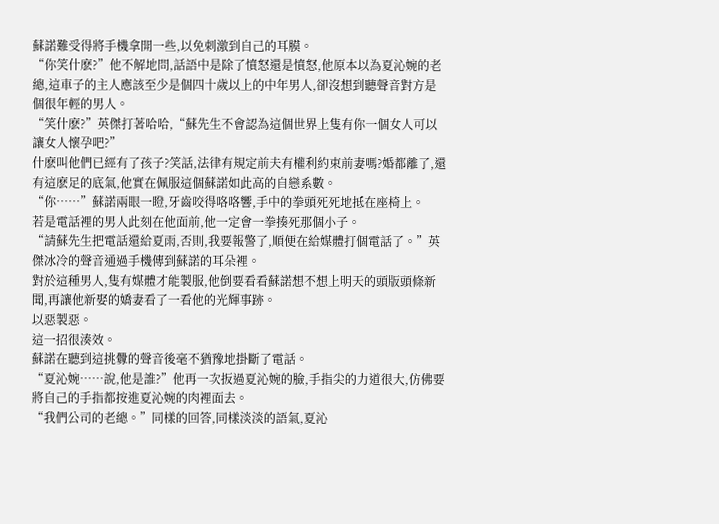蘇諾難受得將手機拿開一些,以免刺激到自己的耳膜。
“你笑什麽?”他不解地問,話語中是除了憤怒還是憤怒,他原本以為夏沁婉的老總,這車子的主人應該至少是個四十歲以上的中年男人,卻沒想到聽聲音對方是個很年輕的男人。
“笑什麽?”英傑打著哈哈,“蘇先生不會認為這個世界上隻有你一個女人可以讓女人懷孕吧?”
什麽叫他們已經有了孩子?笑話,法律有規定前夫有權利約束前妻嗎?婚都離了,還有這麽足的底氣,他實在佩服這個蘇諾如此高的自戀系數。
“你……”蘇諾兩眼一瞪,牙齒咬得咯咯響,手中的拳頭死死地抵在座椅上。
若是電話裡的男人此刻在他面前,他一定會一拳揍死那個小子。
“請蘇先生把電話還給夏雨,否則,我要報警了,順便在給媒體打個電話了。”英傑冰冷的聲音通過手機傳到蘇諾的耳朵裡。
對於這種男人,隻有媒體才能製服,他倒要看看蘇諾想不想上明天的頭版頭條新聞,再讓他新娶的嬌妻看了一看他的光輝事跡。
以惡製惡。
這一招很湊效。
蘇諾在聽到這挑釁的聲音後毫不猶豫地掛斷了電話。
“夏沁婉……說,他是誰?”他再一次扳過夏沁婉的臉,手指尖的力道很大,仿佛要將自己的手指都按進夏沁婉的肉裡面去。
“我們公司的老總。”同樣的回答,同樣淡淡的語氣,夏沁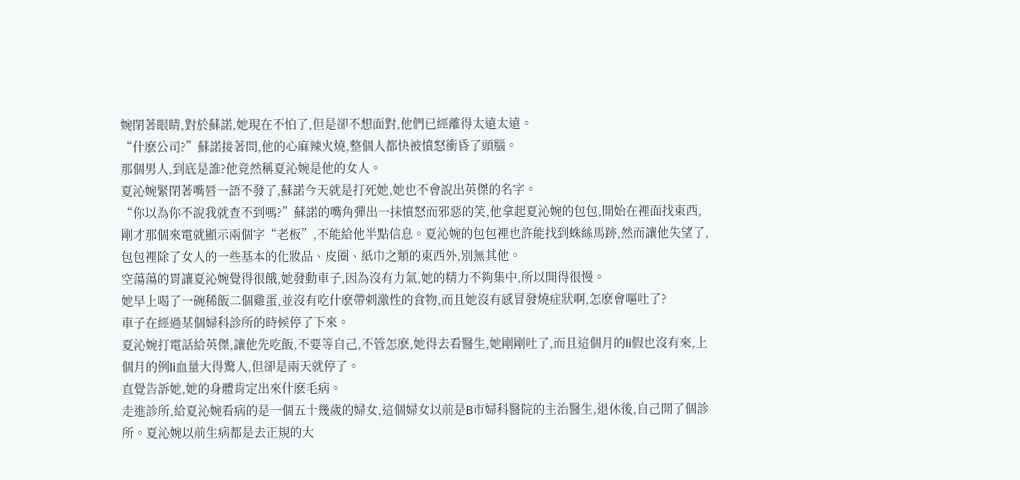婉閉著眼睛,對於蘇諾,她現在不怕了,但是卻不想面對,他們已經離得太遠太遠。
“什麽公司?”蘇諾接著問,他的心麻辣火燒,整個人都快被憤怒衝昏了頭腦。
那個男人,到底是誰?他竟然稱夏沁婉是他的女人。
夏沁婉緊閉著嘴唇一語不發了,蘇諾今天就是打死她,她也不會說出英傑的名字。
“你以為你不說我就查不到嗎?”蘇諾的嘴角彈出一抹憤怒而邪惡的笑,他拿起夏沁婉的包包,開始在裡面找東西,剛才那個來電就顯示兩個字“老板”,不能給他半點信息。夏沁婉的包包裡也許能找到蛛絲馬跡,然而讓他失望了,包包裡除了女人的一些基本的化妝品、皮圈、紙巾之類的東西外,別無其他。
空蕩蕩的胃讓夏沁婉覺得很餓,她發動車子,因為沒有力氣,她的精力不夠集中,所以開得很慢。
她早上喝了一碗稀飯二個雞蛋,並沒有吃什麽帶刺激性的食物,而且她沒有感冒發燒症狀啊,怎麽會嘔吐了?
車子在經過某個婦科診所的時候停了下來。
夏沁婉打電話給英傑,讓他先吃飯,不要等自己,不管怎麽,她得去看醫生,她剛剛吐了,而且這個月的li假也沒有來,上個月的例li血量大得驚人,但卻是兩天就停了。
直覺告訴她,她的身體肯定出來什麽毛病。
走進診所,給夏沁婉看病的是一個五十幾歲的婦女,這個婦女以前是B市婦科醫院的主治醫生,退休後,自己開了個診所。夏沁婉以前生病都是去正規的大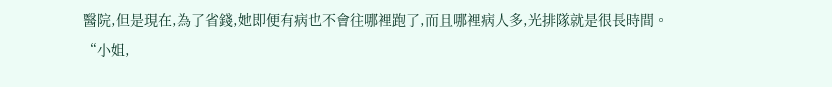醫院,但是現在,為了省錢,她即便有病也不會往哪裡跑了,而且哪裡病人多,光排隊就是很長時間。
“小姐,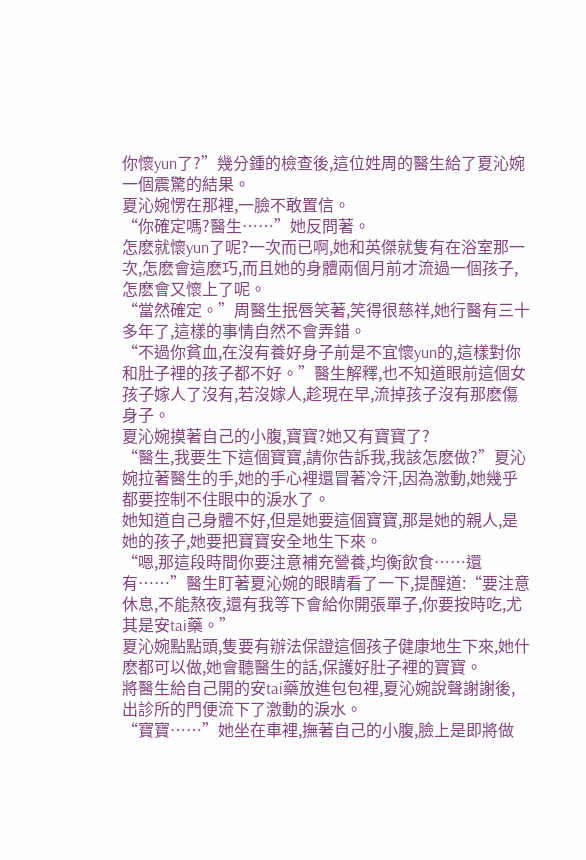你懷yun了?”幾分鍾的檢查後,這位姓周的醫生給了夏沁婉一個震驚的結果。
夏沁婉愣在那裡,一臉不敢置信。
“你確定嗎?醫生……”她反問著。
怎麽就懷yun了呢?一次而已啊,她和英傑就隻有在浴室那一次,怎麽會這麽巧,而且她的身體兩個月前才流過一個孩子,怎麽會又懷上了呢。
“當然確定。”周醫生抿唇笑著,笑得很慈祥,她行醫有三十多年了,這樣的事情自然不會弄錯。
“不過你貧血,在沒有養好身子前是不宜懷yun的,這樣對你和肚子裡的孩子都不好。”醫生解釋,也不知道眼前這個女孩子嫁人了沒有,若沒嫁人,趁現在早,流掉孩子沒有那麽傷身子。
夏沁婉摸著自己的小腹,寶寶?她又有寶寶了?
“醫生,我要生下這個寶寶,請你告訴我,我該怎麽做?”夏沁婉拉著醫生的手,她的手心裡還冒著冷汗,因為激動,她幾乎都要控制不住眼中的淚水了。
她知道自己身體不好,但是她要這個寶寶,那是她的親人,是她的孩子,她要把寶寶安全地生下來。
“嗯,那這段時間你要注意補充營養,均衡飲食……還有……”醫生盯著夏沁婉的眼睛看了一下,提醒道:“要注意休息,不能熬夜,還有我等下會給你開張單子,你要按時吃,尤其是安tai藥。”
夏沁婉點點頭,隻要有辦法保證這個孩子健康地生下來,她什麽都可以做,她會聽醫生的話,保護好肚子裡的寶寶。
將醫生給自己開的安tai藥放進包包裡,夏沁婉說聲謝謝後,出診所的門便流下了激動的淚水。
“寶寶……”她坐在車裡,撫著自己的小腹,臉上是即將做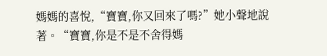媽媽的喜悅,“寶寶,你又回來了嗎?”她小聲地說著。“寶寶,你是不是不舍得媽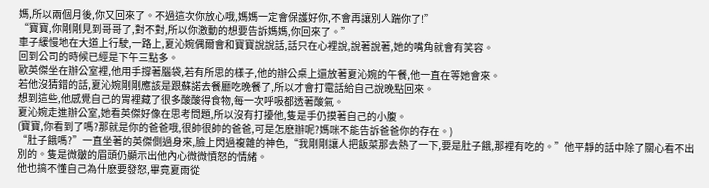媽,所以兩個月後,你又回來了。不過這次你放心哦,媽媽一定會保護好你,不會再讓別人踹你了!”
“寶寶,你剛剛見到哥哥了,對不對,所以你激動的想要告訴媽媽,你回來了。”
車子緩慢地在大道上行駛,一路上,夏沁婉偶爾會和寶寶說說話,話只在心裡說,說著說著,她的嘴角就會有笑容。
回到公司的時候已經是下午三點多。
歐英傑坐在辦公室裡,他用手撐著腦袋,若有所思的樣子,他的辦公桌上還放著夏沁婉的午餐,他一直在等她會來。
若他沒猜錯的話,夏沁婉剛剛應該是跟蘇諾去餐廳吃晚餐了,所以才會打電話給自己說晚點回來。
想到這些,他感覺自己的胃裡藏了很多酸酸得食物,每一次呼吸都透著酸氣。
夏沁婉走進辦公室,她看英傑好像在思考問題,所以沒有打擾他,隻是手仍摸著自己的小腹。
(寶寶,你看到了嗎?那就是你的爸爸哦,很帥很帥的爸爸,可是怎麽辦呢?媽咪不能告訴爸爸你的存在。)
“肚子餓嗎?”一直坐著的英傑側過身來,臉上閃過複雜的神色,“我剛剛讓人把飯菜那去熱了一下,要是肚子餓,那裡有吃的。”他平靜的話中除了關心看不出別的。隻是微皺的眉頭仍顯示出他內心微微憤怒的情緒。
他也搞不懂自己為什麽要發怒,畢竟夏雨從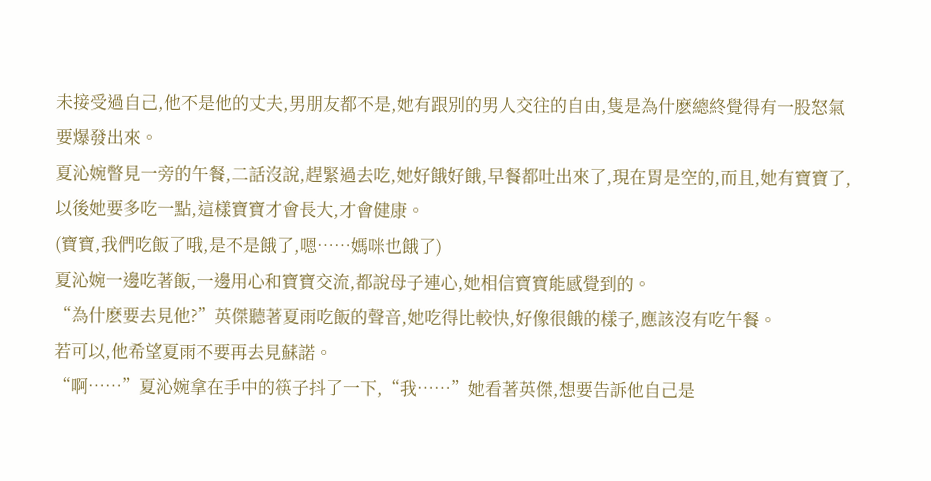未接受過自己,他不是他的丈夫,男朋友都不是,她有跟別的男人交往的自由,隻是為什麽總終覺得有一股怒氣要爆發出來。
夏沁婉瞥見一旁的午餐,二話沒說,趕緊過去吃,她好餓好餓,早餐都吐出來了,現在胃是空的,而且,她有寶寶了,以後她要多吃一點,這樣寶寶才會長大,才會健康。
(寶寶,我們吃飯了哦,是不是餓了,嗯……媽咪也餓了)
夏沁婉一邊吃著飯,一邊用心和寶寶交流,都說母子連心,她相信寶寶能感覺到的。
“為什麽要去見他?”英傑聽著夏雨吃飯的聲音,她吃得比較快,好像很餓的樣子,應該沒有吃午餐。
若可以,他希望夏雨不要再去見蘇諾。
“啊……”夏沁婉拿在手中的筷子抖了一下,“我……”她看著英傑,想要告訴他自己是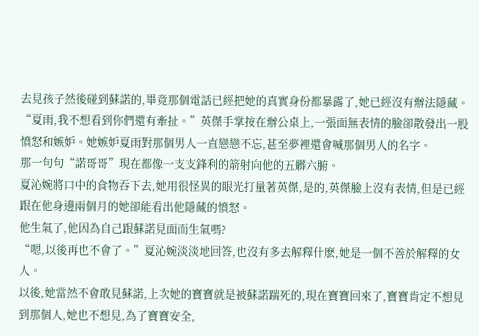去見孩子然後碰到蘇諾的,畢竟那個電話已經把她的真實身份都暴露了,她已經沒有辦法隱藏。
“夏雨,我不想看到你們還有牽扯。”英傑手掌按在辦公桌上,一張面無表情的臉卻散發出一股憤怒和嫉妒。她嫉妒夏雨對那個男人一直戀戀不忘,甚至夢裡還會喊那個男人的名字。
那一句句“諾哥哥”現在都像一支支鋒利的箭射向他的五髒六腑。
夏沁婉將口中的食物吞下去,她用很怪異的眼光打量著英傑,是的,英傑臉上沒有表情,但是已經跟在他身邊兩個月的她卻能看出他隱藏的憤怒。
他生氣了,他因為自己跟蘇諾見面而生氣嗎?
“嗯,以後再也不會了。”夏沁婉淡淡地回答,也沒有多去解釋什麽,她是一個不善於解釋的女人。
以後,她當然不會敢見蘇諾,上次她的寶寶就是被蘇諾踹死的,現在寶寶回來了,寶寶肯定不想見到那個人,她也不想見,為了寶寶安全,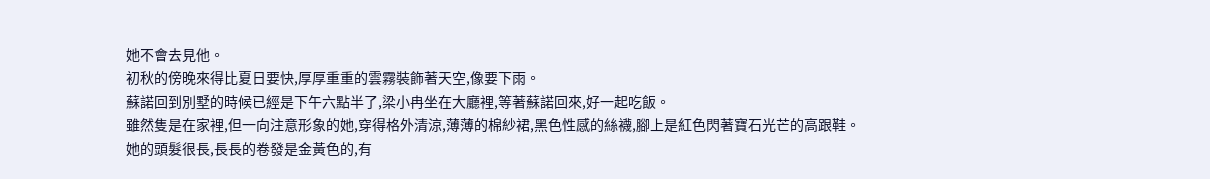她不會去見他。
初秋的傍晚來得比夏日要快,厚厚重重的雲霧裝飾著天空,像要下雨。
蘇諾回到別墅的時候已經是下午六點半了,梁小冉坐在大廳裡,等著蘇諾回來,好一起吃飯。
雖然隻是在家裡,但一向注意形象的她,穿得格外清涼,薄薄的棉紗裙,黑色性感的絲襪,腳上是紅色閃著寶石光芒的高跟鞋。
她的頭髮很長,長長的卷發是金黃色的,有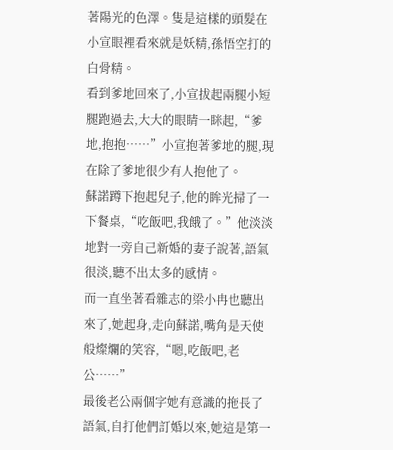著陽光的色澤。隻是這樣的頭髮在小宣眼裡看來就是妖精,孫悟空打的白骨精。
看到爹地回來了,小宣拔起兩腿小短腿跑過去,大大的眼睛一眯起,“爹地,抱抱……”小宣抱著爹地的腿,現在除了爹地很少有人抱他了。
蘇諾蹲下抱起兒子,他的眸光掃了一下餐桌,“吃飯吧,我餓了。”他淡淡地對一旁自己新婚的妻子說著,語氣很淡,聽不出太多的感情。
而一直坐著看雜志的梁小冉也聽出來了,她起身,走向蘇諾,嘴角是天使般燦爛的笑容,“嗯,吃飯吧,老公……”
最後老公兩個字她有意識的拖長了語氣,自打他們訂婚以來,她這是第一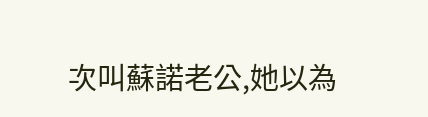次叫蘇諾老公,她以為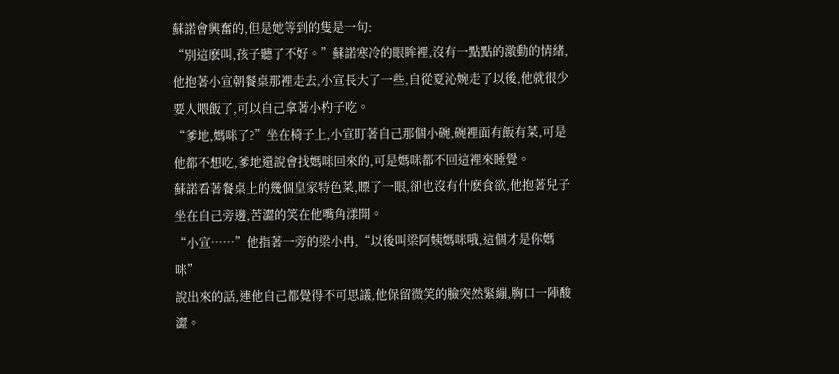蘇諾會興奮的,但是她等到的隻是一句:
“別這麽叫,孩子聽了不好。”蘇諾寒冷的眼眸裡,沒有一點點的激動的情緒,他抱著小宣朝餐桌那裡走去,小宣長大了一些,自從夏沁婉走了以後,他就很少要人喂飯了,可以自己拿著小杓子吃。
“爹地,媽咪了?”坐在椅子上,小宣盯著自己那個小碗,碗裡面有飯有菜,可是他都不想吃,爹地還說會找媽咪回來的,可是媽咪都不回這裡來睡覺。
蘇諾看著餐桌上的幾個皇家特色菜,瞟了一眼,卻也沒有什麽食欲,他抱著兒子坐在自己旁邊,苦澀的笑在他嘴角漾開。
“小宣……”他指著一旁的梁小冉,“以後叫梁阿姨媽咪哦,這個才是你媽咪”
說出來的話,連他自己都覺得不可思議,他保留微笑的臉突然緊繃,胸口一陣酸澀。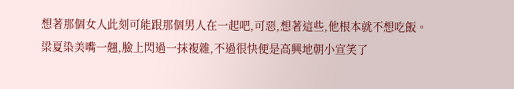想著那個女人此刻可能跟那個男人在一起吧,可惡,想著這些,他根本就不想吃飯。
梁夏染美嘴一翹,臉上閃過一抹複雜,不過很快便是高興地朝小宣笑了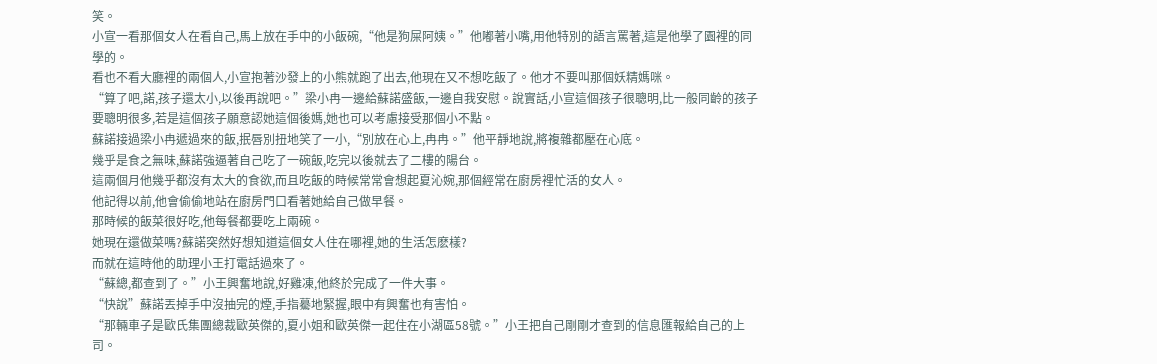笑。
小宣一看那個女人在看自己,馬上放在手中的小飯碗,“他是狗屎阿姨。”他嘟著小嘴,用他特別的語言罵著,這是他學了園裡的同學的。
看也不看大廳裡的兩個人,小宣抱著沙發上的小熊就跑了出去,他現在又不想吃飯了。他才不要叫那個妖精媽咪。
“算了吧,諾,孩子還太小,以後再說吧。”梁小冉一邊給蘇諾盛飯,一邊自我安慰。說實話,小宣這個孩子很聰明,比一般同齡的孩子要聰明很多,若是這個孩子願意認她這個後媽,她也可以考慮接受那個小不點。
蘇諾接過梁小冉遞過來的飯,抿唇別扭地笑了一小,“別放在心上,冉冉。”他平靜地說,將複雜都壓在心底。
幾乎是食之無味,蘇諾強逼著自己吃了一碗飯,吃完以後就去了二樓的陽台。
這兩個月他幾乎都沒有太大的食欲,而且吃飯的時候常常會想起夏沁婉,那個經常在廚房裡忙活的女人。
他記得以前,他會偷偷地站在廚房門口看著她給自己做早餐。
那時候的飯菜很好吃,他每餐都要吃上兩碗。
她現在還做菜嗎?蘇諾突然好想知道這個女人住在哪裡,她的生活怎麽樣?
而就在這時他的助理小王打電話過來了。
“蘇總,都查到了。”小王興奮地說,好雞凍,他終於完成了一件大事。
“快說”蘇諾丟掉手中沒抽完的煙,手指驀地緊握,眼中有興奮也有害怕。
“那輛車子是歐氏集團總裁歐英傑的,夏小姐和歐英傑一起住在小湖區58號。”小王把自己剛剛才查到的信息匯報給自己的上司。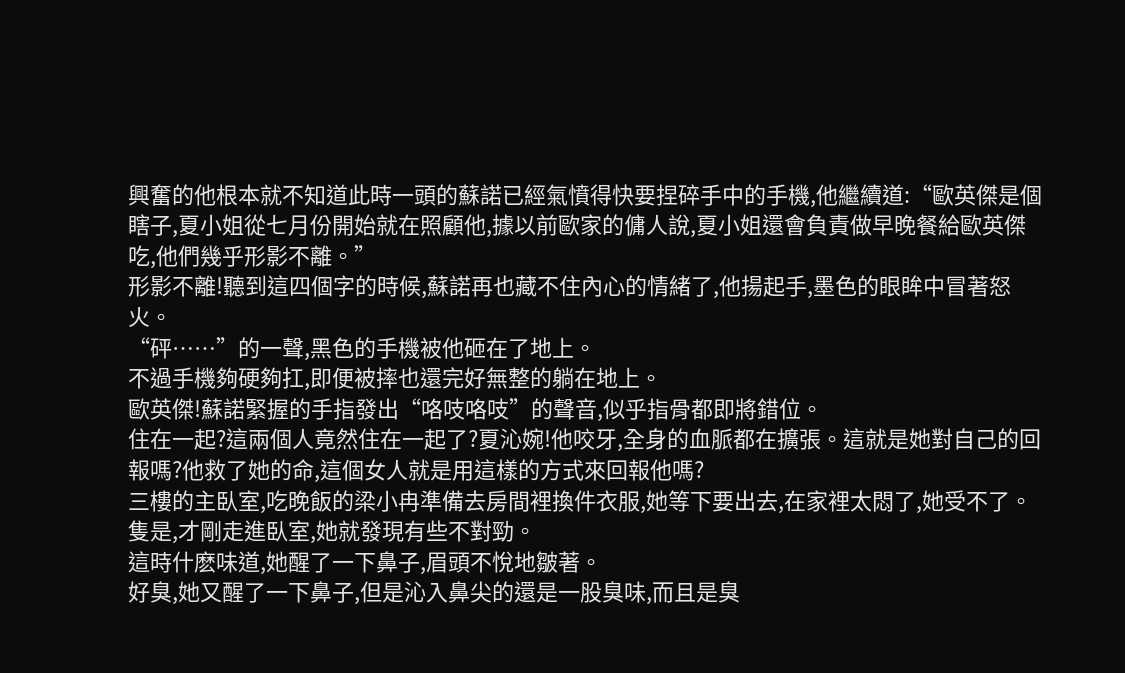興奮的他根本就不知道此時一頭的蘇諾已經氣憤得快要捏碎手中的手機,他繼續道:“歐英傑是個瞎子,夏小姐從七月份開始就在照顧他,據以前歐家的傭人說,夏小姐還會負責做早晚餐給歐英傑吃,他們幾乎形影不離。”
形影不離!聽到這四個字的時候,蘇諾再也藏不住內心的情緒了,他揚起手,墨色的眼眸中冒著怒火。
“砰……”的一聲,黑色的手機被他砸在了地上。
不過手機夠硬夠扛,即便被摔也還完好無整的躺在地上。
歐英傑!蘇諾緊握的手指發出“咯吱咯吱”的聲音,似乎指骨都即將錯位。
住在一起?這兩個人竟然住在一起了?夏沁婉!他咬牙,全身的血脈都在擴張。這就是她對自己的回報嗎?他救了她的命,這個女人就是用這樣的方式來回報他嗎?
三樓的主臥室,吃晚飯的梁小冉準備去房間裡換件衣服,她等下要出去,在家裡太悶了,她受不了。
隻是,才剛走進臥室,她就發現有些不對勁。
這時什麽味道,她醒了一下鼻子,眉頭不悅地皺著。
好臭,她又醒了一下鼻子,但是沁入鼻尖的還是一股臭味,而且是臭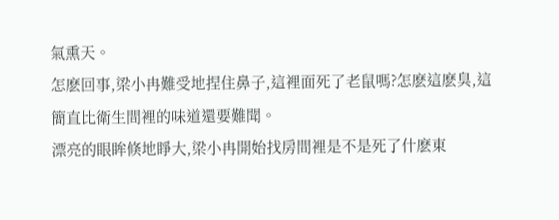氣熏天。
怎麽回事,梁小冉難受地捏住鼻子,這裡面死了老鼠嗎?怎麽這麽臭,這簡直比衛生間裡的味道還要難聞。
漂亮的眼眸倏地睜大,梁小冉開始找房間裡是不是死了什麽東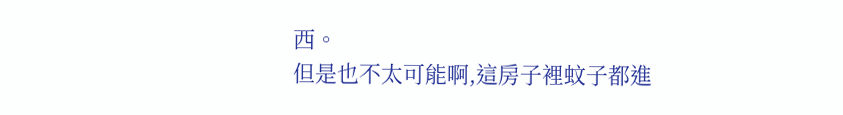西。
但是也不太可能啊,這房子裡蚊子都進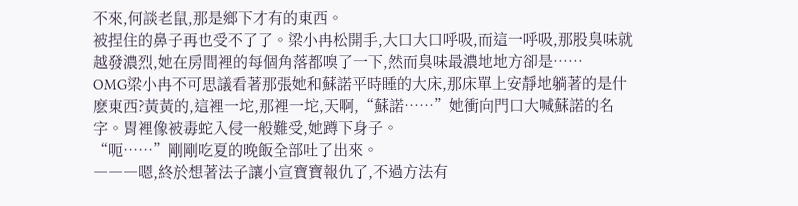不來,何談老鼠,那是鄉下才有的東西。
被捏住的鼻子再也受不了了。梁小冉松開手,大口大口呼吸,而這一呼吸,那股臭味就越發濃烈,她在房間裡的每個角落都嗅了一下,然而臭味最濃地地方卻是……
OMG梁小冉不可思議看著那張她和蘇諾平時睡的大床,那床單上安靜地躺著的是什麽東西?黃黃的,這裡一坨,那裡一坨,天啊,“蘇諾……”她衝向門口大喊蘇諾的名字。胃裡像被毒蛇入侵一般難受,她蹲下身子。
“呃……”剛剛吃夏的晚飯全部吐了出來。
―――嗯,終於想著法子讓小宣寶寶報仇了,不過方法有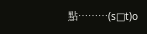點………(s□t)o